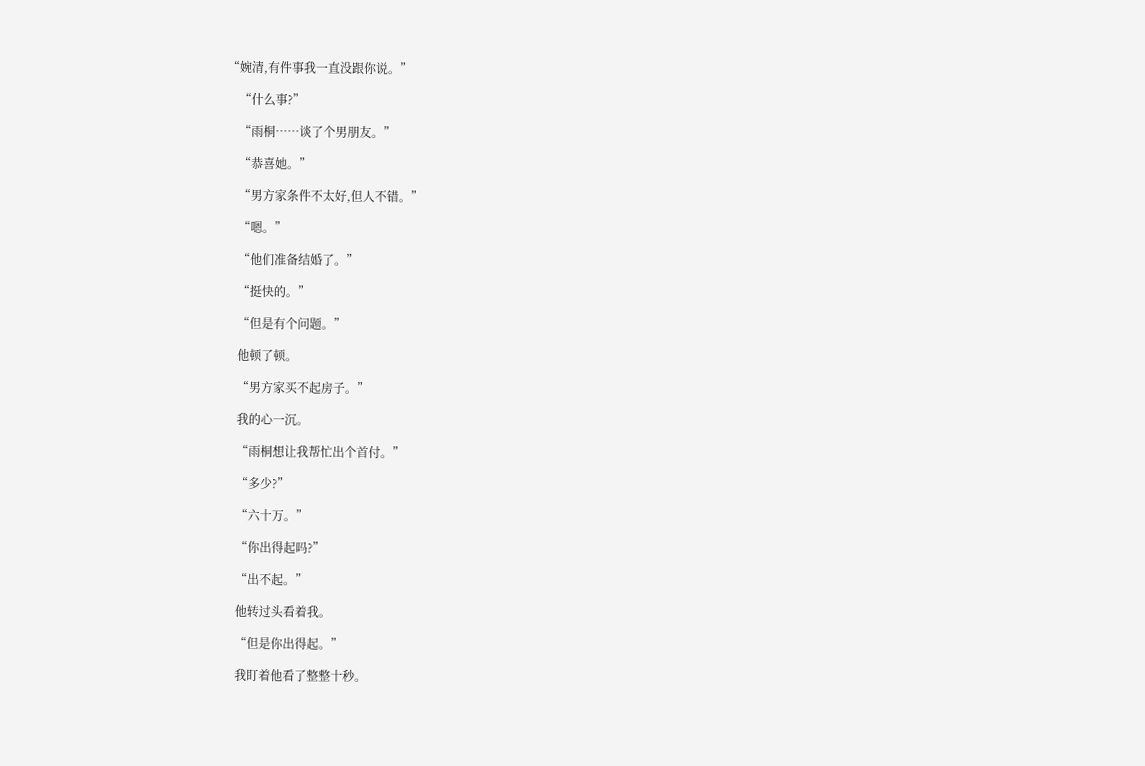“婉清,有件事我一直没跟你说。”

    “什么事?”

    “雨桐……谈了个男朋友。”

    “恭喜她。”

    “男方家条件不太好,但人不错。”

    “嗯。”

    “他们准备结婚了。”

    “挺快的。”

    “但是有个问题。”

    他顿了顿。

    “男方家买不起房子。”

    我的心一沉。

    “雨桐想让我帮忙出个首付。”

    “多少?”

    “六十万。”

    “你出得起吗?”

    “出不起。”

    他转过头看着我。

    “但是你出得起。”

    我盯着他看了整整十秒。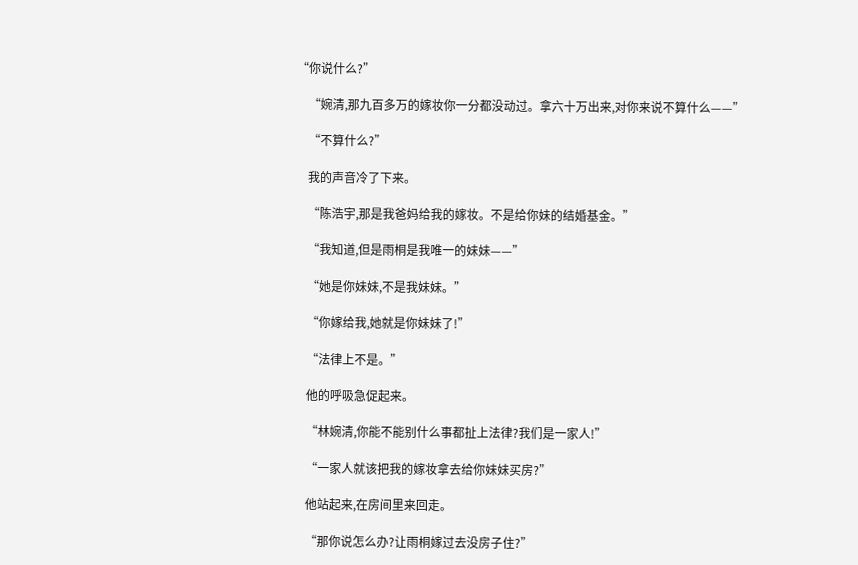“你说什么?”

    “婉清,那九百多万的嫁妆你一分都没动过。拿六十万出来,对你来说不算什么——”

    “不算什么?”

    我的声音冷了下来。

    “陈浩宇,那是我爸妈给我的嫁妆。不是给你妹的结婚基金。”

    “我知道,但是雨桐是我唯一的妹妹——”

    “她是你妹妹,不是我妹妹。”

    “你嫁给我,她就是你妹妹了!”

    “法律上不是。”

    他的呼吸急促起来。

    “林婉清,你能不能别什么事都扯上法律?我们是一家人!”

    “一家人就该把我的嫁妆拿去给你妹妹买房?”

    他站起来,在房间里来回走。

    “那你说怎么办?让雨桐嫁过去没房子住?”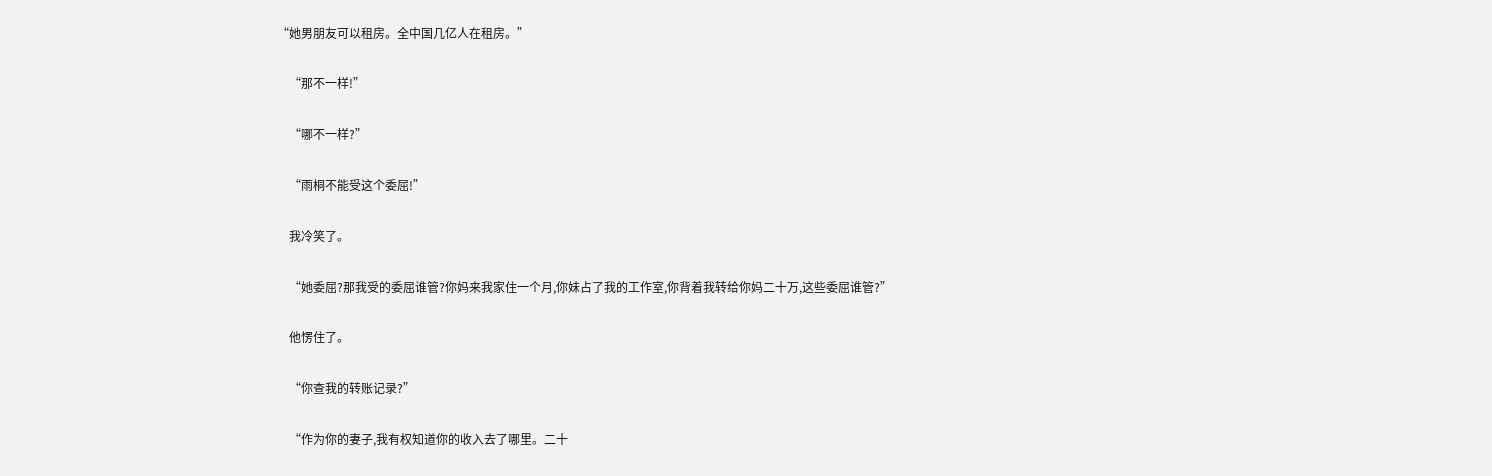“她男朋友可以租房。全中国几亿人在租房。”

    “那不一样!”

    “哪不一样?”

    “雨桐不能受这个委屈!”

    我冷笑了。

    “她委屈?那我受的委屈谁管?你妈来我家住一个月,你妹占了我的工作室,你背着我转给你妈二十万,这些委屈谁管?”

    他愣住了。

    “你查我的转账记录?”

    “作为你的妻子,我有权知道你的收入去了哪里。二十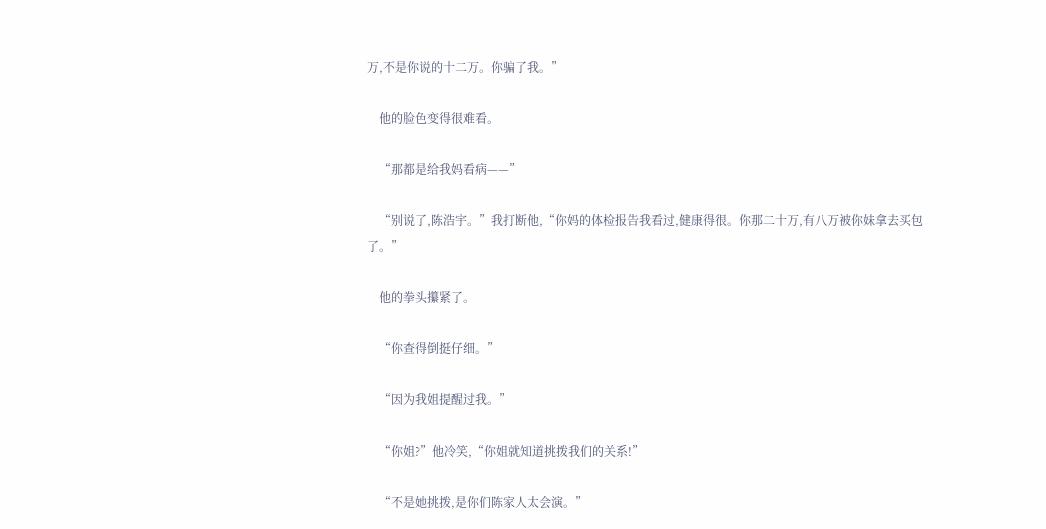万,不是你说的十二万。你骗了我。”

    他的脸色变得很难看。

    “那都是给我妈看病——”

    “别说了,陈浩宇。”我打断他,“你妈的体检报告我看过,健康得很。你那二十万,有八万被你妹拿去买包了。”

    他的拳头攥紧了。

    “你查得倒挺仔细。”

    “因为我姐提醒过我。”

    “你姐?”他冷笑,“你姐就知道挑拨我们的关系!”

    “不是她挑拨,是你们陈家人太会演。”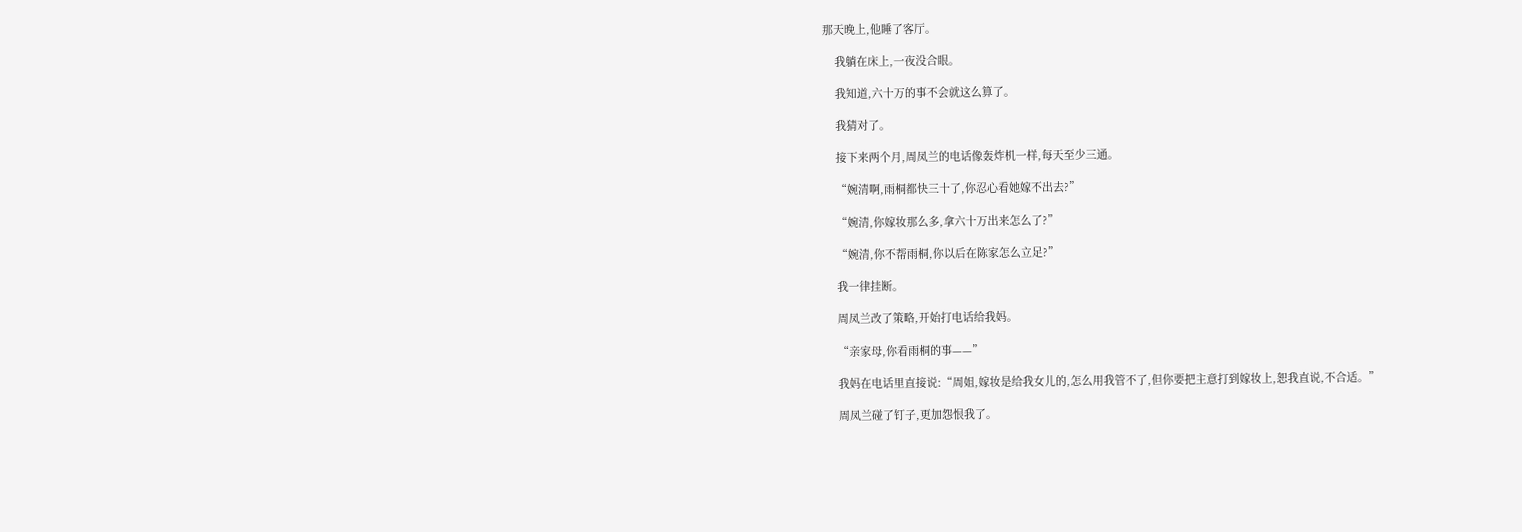那天晚上,他睡了客厅。

    我躺在床上,一夜没合眼。

    我知道,六十万的事不会就这么算了。

    我猜对了。

    接下来两个月,周凤兰的电话像轰炸机一样,每天至少三通。

    “婉清啊,雨桐都快三十了,你忍心看她嫁不出去?”

    “婉清,你嫁妆那么多,拿六十万出来怎么了?”

    “婉清,你不帮雨桐,你以后在陈家怎么立足?”

    我一律挂断。

    周凤兰改了策略,开始打电话给我妈。

    “亲家母,你看雨桐的事——”

    我妈在电话里直接说:“周姐,嫁妆是给我女儿的,怎么用我管不了,但你要把主意打到嫁妆上,恕我直说,不合适。”

    周凤兰碰了钉子,更加怨恨我了。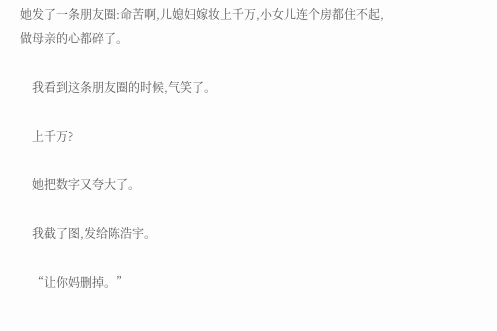她发了一条朋友圈:命苦啊,儿媳妇嫁妆上千万,小女儿连个房都住不起,做母亲的心都碎了。

    我看到这条朋友圈的时候,气笑了。

    上千万?

    她把数字又夸大了。

    我截了图,发给陈浩宇。

    “让你妈删掉。”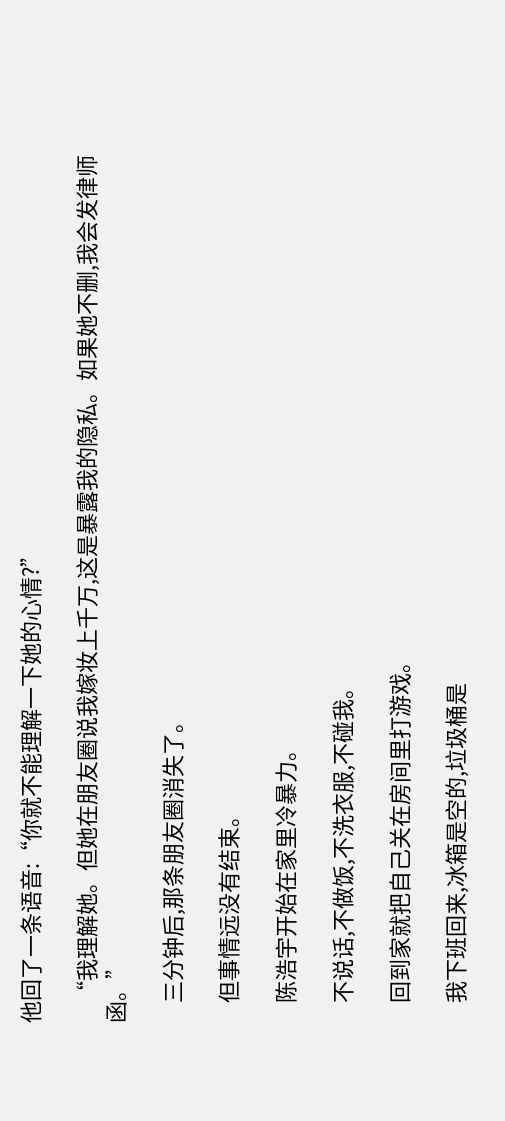他回了一条语音:“你就不能理解一下她的心情?”

    “我理解她。但她在朋友圈说我嫁妆上千万,这是暴露我的隐私。如果她不删,我会发律师函。”

    三分钟后,那条朋友圈消失了。

    但事情远没有结束。

    陈浩宇开始在家里冷暴力。

    不说话,不做饭,不洗衣服,不碰我。

    回到家就把自己关在房间里打游戏。

    我下班回来,冰箱是空的,垃圾桶是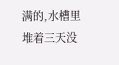满的,水槽里堆着三天没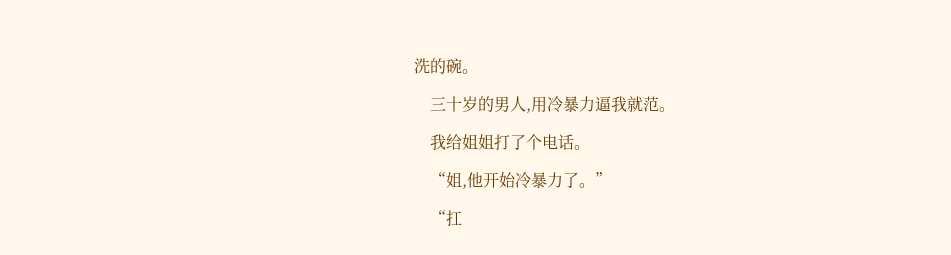洗的碗。

    三十岁的男人,用冷暴力逼我就范。

    我给姐姐打了个电话。

    “姐,他开始冷暴力了。”

    “扛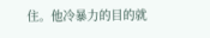住。他冷暴力的目的就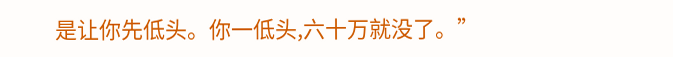是让你先低头。你一低头,六十万就没了。”